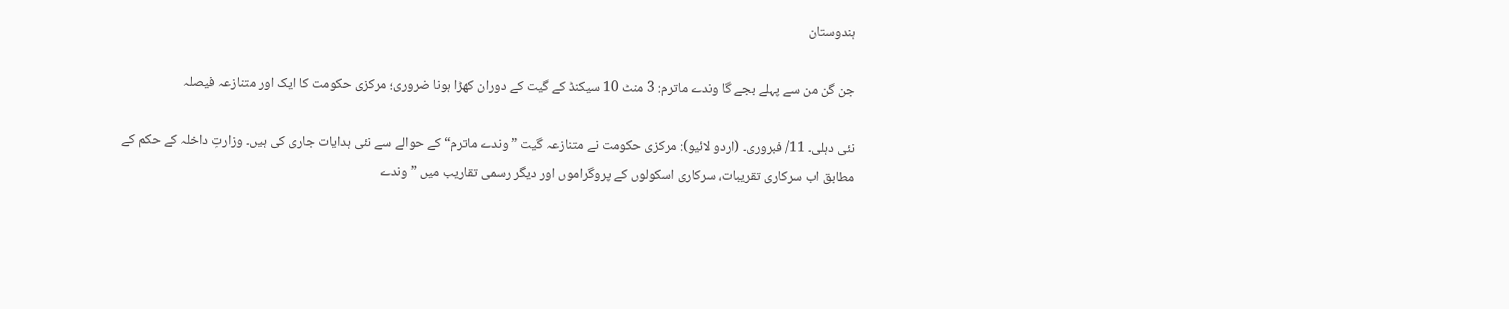ہندوستان

جن گن من سے پہلے بجے گا وندے ماترم: 3 منٹ 10 سیکنڈ کے گیت کے دوران کھڑا ہونا ضروری؛ مرکزی حکومت کا ایک اور متنازعہ فیصلہ

نئی دہلی۔ 11/ فبروری۔ (اردو لائیو): مرکزی حکومت نے متنازعہ گیت ”وندے ماترم“ کے حوالے سے نئی ہدایات جاری کی ہیں۔ وزارتِ داخلہ کے حکم کے مطابق اب سرکاری تقریبات، سرکاری اسکولوں کے پروگراموں اور دیگر رسمی تقاریب میں ”وندے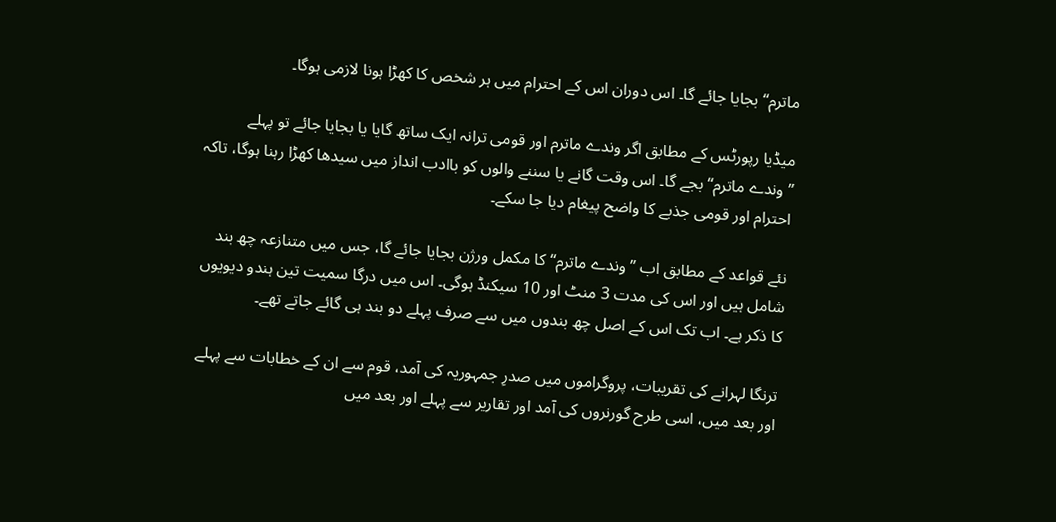ماترم“ بجایا جائے گا۔ اس دوران اس کے احترام میں ہر شخص کا کھڑا ہونا لازمی ہوگا۔

میڈیا رپورٹس کے مطابق اگر وندے ماترم اور قومی ترانہ ایک ساتھ گایا یا بجایا جائے تو پہلے ”وندے ماترم“ بجے گا۔ اس وقت گانے یا سننے والوں کو باادب انداز میں سیدھا کھڑا رہنا ہوگا، تاکہ احترام اور قومی جذبے کا واضح پیغام دیا جا سکے۔

نئے قواعد کے مطابق اب ”وندے ماترم“ کا مکمل ورژن بجایا جائے گا، جس میں متنازعہ چھ بند شامل ہیں اور اس کی مدت 3 منٹ اور 10 سیکنڈ ہوگی۔ اس میں درگا سمیت تین ہندو دیویوں کا ذکر ہے۔ اب تک اس کے اصل چھ بندوں میں سے صرف پہلے دو بند ہی گائے جاتے تھے۔

ترنگا لہرانے کی تقریبات، پروگراموں میں صدرِ جمہوریہ کی آمد، قوم سے ان کے خطابات سے پہلے اور بعد میں، اسی طرح گورنروں کی آمد اور تقاریر سے پہلے اور بعد میں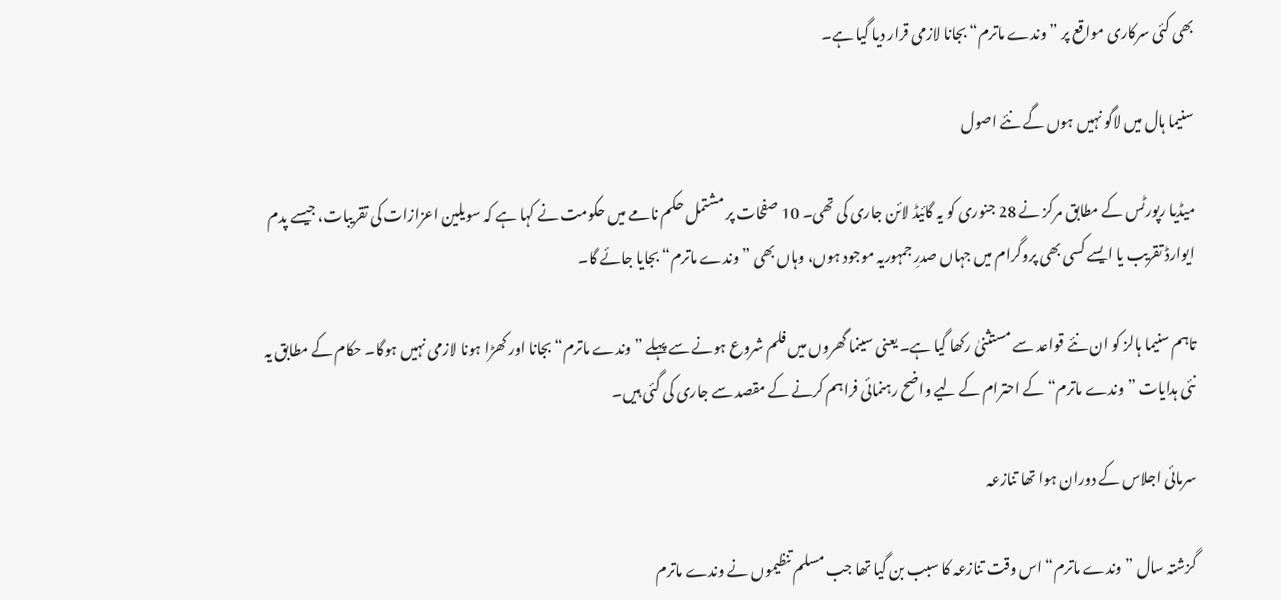بھی کئی سرکاری مواقع پر ”وندے ماترم“ بجانا لازمی قرار دیا گیا ہے۔

سنیما ہال میں لاگو نہیں ہوں گے نئے اصول

میڈیا رپورٹس کے مطابق مرکز نے 28 جنوری کو یہ گائیڈ لائن جاری کی تھی۔ 10 صفحات پر مشتمل حکم نامے میں حکومت نے کہا ہے کہ سویلین اعزازات کی تقریبات، جیسے پدم ایوارڈ تقریب یا ایسے کسی بھی پروگرام میں جہاں صدرِ جمہوریہ موجود ہوں، وہاں بھی ”وندے ماترم“ بجایا جائے گا۔

تاہم سنیما ہالز کو ان نئے قواعد سے مستثنیٰ رکھا گیا ہے۔ یعنی سینما گھروں میں فلم شروع ہونے سے پہلے ”وندے ماترم“ بجانا اور کھڑا ہونا لازمی نہیں ہوگا۔ حکام کے مطابق یہ نئی ہدایات ”وندے ماترم“ کے احترام کے لیے واضح رہنمائی فراہم کرنے کے مقصد سے جاری کی گئی ہیں۔

سرمائی اجلاس کے دوران ہوا تھا تنازعہ

گزشتہ سال ”وندے ماترم“ اس وقت تنازعہ کا سبب بن گیا تھا جب مسلم تنظیموں نے وندے ماترم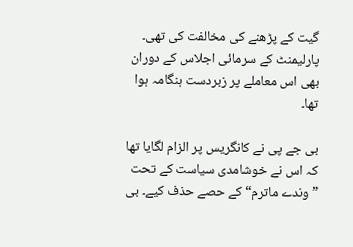گیت کے پڑھنے کی مخالفت کی تھی۔ پارلیمنٹ کے سرمائی اجلاس کے دوران بھی اس معاملے پر زبردست ہنگامہ ہوا تھا۔

بی جے پی نے کانگریس پر الزام لگایا تھا کہ اس نے خوشامدی سیاست کے تحت ”وندے ماترم“ کے حصے حذف کیے۔ بی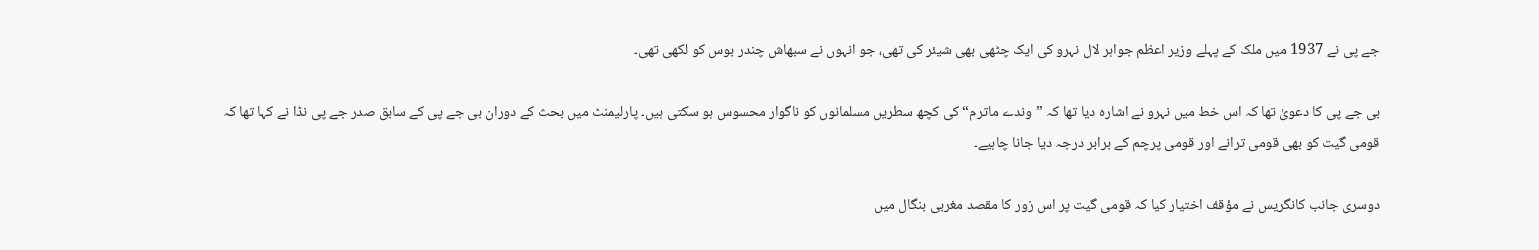جے پی نے 1937 میں ملک کے پہلے وزیر اعظم جواہر لال نہرو کی ایک چٹھی بھی شیئر کی تھی، جو انہوں نے سبھاش چندر بوس کو لکھی تھی۔

بی جے پی کا دعویٰ تھا کہ اس خط میں نہرو نے اشارہ دیا تھا کہ ”وندے ماترم“ کی کچھ سطریں مسلمانوں کو ناگوار محسوس ہو سکتی ہیں۔ پارلیمنٹ میں بحث کے دوران بی جے پی کے سابق صدر جے پی نڈا نے کہا تھا کہ قومی گیت کو بھی قومی ترانے اور قومی پرچم کے برابر درجہ دیا جانا چاہیے۔

دوسری جانب کانگریس نے مؤقف اختیار کیا کہ قومی گیت پر اس زور کا مقصد مغربی بنگال میں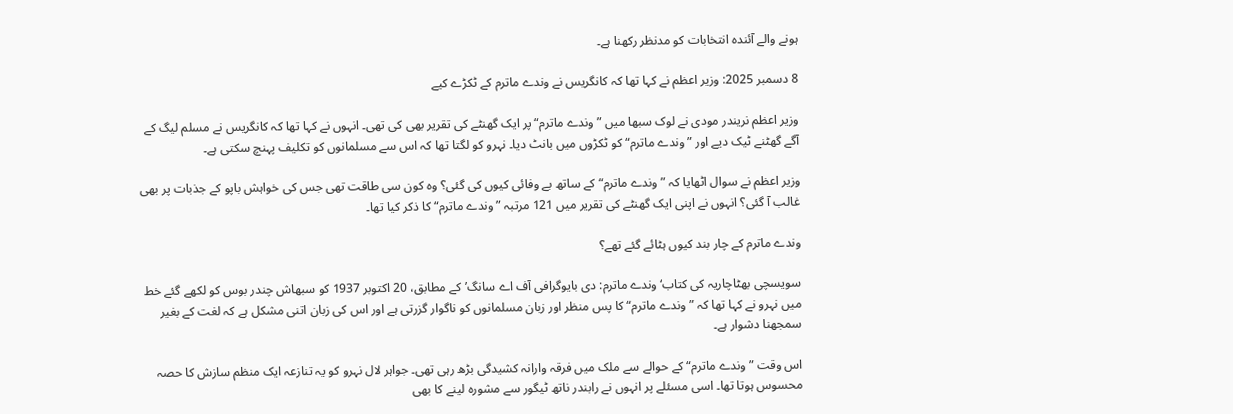ہونے والے آئندہ انتخابات کو مدنظر رکھنا ہے۔

8 دسمبر 2025: وزیر اعظم نے کہا تھا کہ کانگریس نے وندے ماترم کے ٹکڑے کیے

وزیر اعظم نریندر مودی نے لوک سبھا میں ”وندے ماترم“ پر ایک گھنٹے کی تقریر بھی کی تھی۔ انہوں نے کہا تھا کہ کانگریس نے مسلم لیگ کے آگے گھٹنے ٹیک دیے اور ”وندے ماترم“ کو ٹکڑوں میں بانٹ دیا۔ نہرو کو لگتا تھا کہ اس سے مسلمانوں کو تکلیف پہنچ سکتی ہے۔

وزیر اعظم نے سوال اٹھایا کہ ”وندے ماترم“ کے ساتھ بے وفائی کیوں کی گئی؟ وہ کون سی طاقت تھی جس کی خواہش باپو کے جذبات پر بھی غالب آ گئی؟ انہوں نے اپنی ایک گھنٹے کی تقریر میں 121 مرتبہ ”وندے ماترم“ کا ذکر کیا تھا۔

وندے ماترم کے چار بند کیوں ہٹائے گئے تھے؟

سویسچی بھٹاچاریہ کی کتاب‘وندے ماترم: دی بایوگرافی آف اے سانگ’کے مطابق، 20 اکتوبر 1937 کو سبھاش چندر بوس کو لکھے گئے خط میں نہرو نے کہا تھا کہ ”وندے ماترم“ کا پس منظر اور زبان مسلمانوں کو ناگوار گزرتی ہے اور اس کی زبان اتنی مشکل ہے کہ لغت کے بغیر سمجھنا دشوار ہے۔

اس وقت ”وندے ماترم“ کے حوالے سے ملک میں فرقہ وارانہ کشیدگی بڑھ رہی تھی۔ جواہر لال نہرو کو یہ تنازعہ ایک منظم سازش کا حصہ محسوس ہوتا تھا۔ اسی مسئلے پر انہوں نے رابندر ناتھ ٹیگور سے مشورہ لینے کا بھی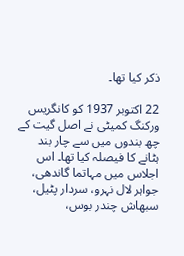ذکر کیا تھا۔

22 اکتوبر 1937 کو کانگریس ورکنگ کمیٹی نے اصل گیت کے چھ بندوں میں سے چار بند ہٹانے کا فیصلہ کیا تھا۔ اس اجلاس میں مہاتما گاندھی، جواہر لال نہرو، سردار پٹیل، سبھاش چندر بوس،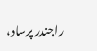راجندر پرساد،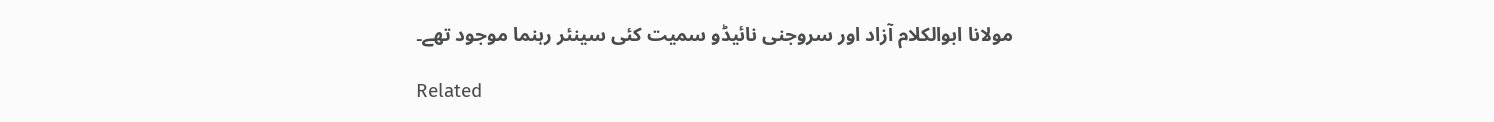مولانا ابوالکلام آزاد اور سروجنی نائیڈو سمیت کئی سینئر رہنما موجود تھے۔

Related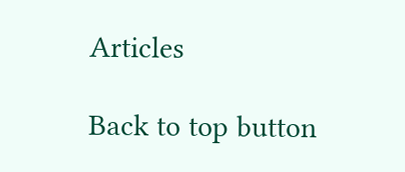Articles

Back to top button